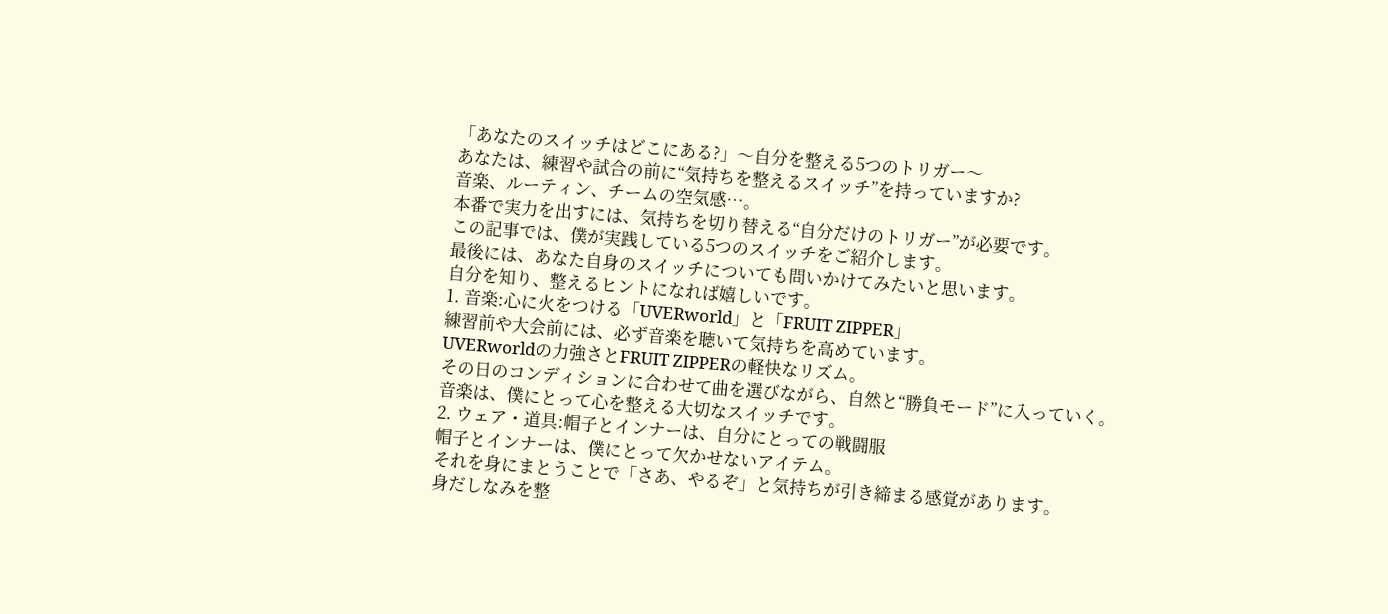「あなたのスイッチはどこにある?」〜自分を整える5つのトリガー〜
あなたは、練習や試合の前に“気持ちを整えるスイッチ”を持っていますか?
音楽、ルーティン、チームの空気感…。
本番で実力を出すには、気持ちを切り替える“自分だけのトリガー”が必要です。
この記事では、僕が実践している5つのスイッチをご紹介します。
最後には、あなた自身のスイッチについても問いかけてみたいと思います。
自分を知り、整えるヒントになれば嬉しいです。
1. 音楽:心に火をつける「UVERworld」と「FRUIT ZIPPER」
練習前や大会前には、必ず音楽を聴いて気持ちを高めています。
UVERworldの力強さとFRUIT ZIPPERの軽快なリズム。
その日のコンディションに合わせて曲を選びながら、自然と“勝負モード”に入っていく。
音楽は、僕にとって心を整える大切なスイッチです。
2. ウェア・道具:帽子とインナーは、自分にとっての戦闘服
帽子とインナーは、僕にとって欠かせないアイテム。
それを身にまとうことで「さあ、やるぞ」と気持ちが引き締まる感覚があります。
身だしなみを整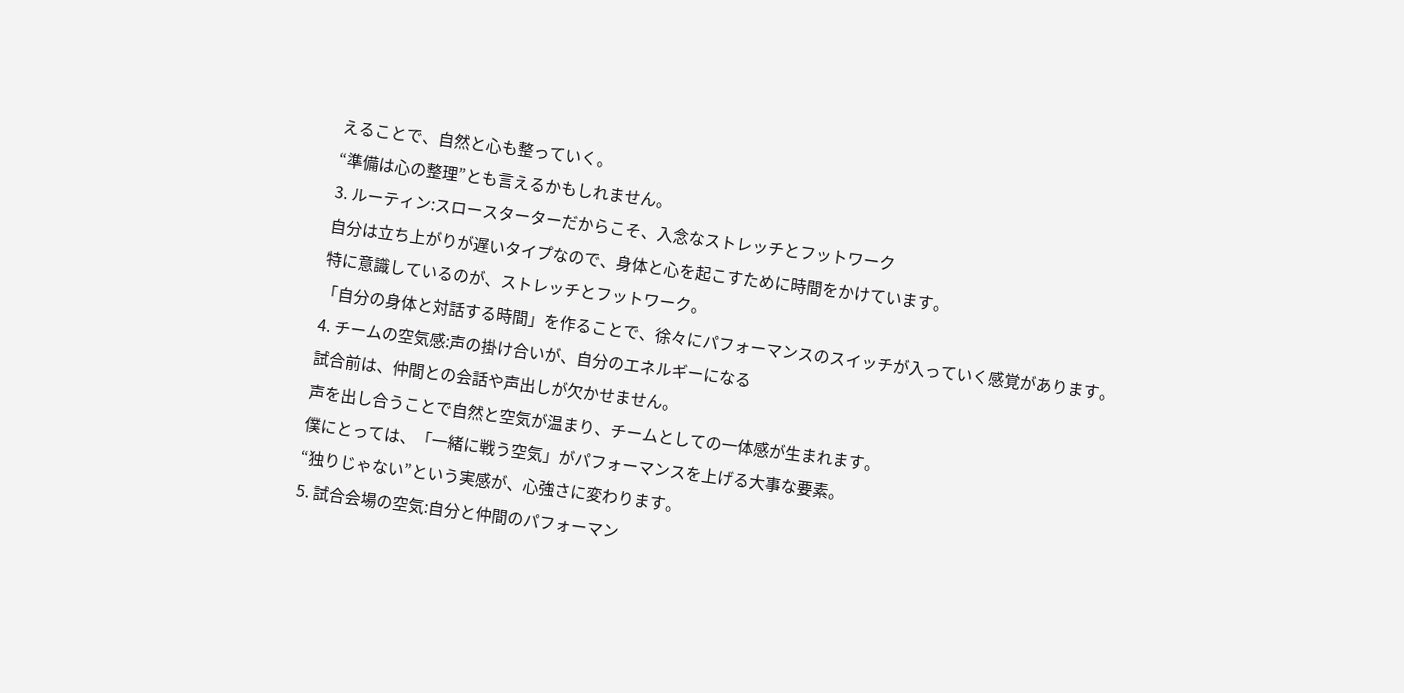えることで、自然と心も整っていく。
“準備は心の整理”とも言えるかもしれません。
3. ルーティン:スロースターターだからこそ、入念なストレッチとフットワーク
自分は立ち上がりが遅いタイプなので、身体と心を起こすために時間をかけています。
特に意識しているのが、ストレッチとフットワーク。
「自分の身体と対話する時間」を作ることで、徐々にパフォーマンスのスイッチが入っていく感覚があります。
4. チームの空気感:声の掛け合いが、自分のエネルギーになる
試合前は、仲間との会話や声出しが欠かせません。
声を出し合うことで自然と空気が温まり、チームとしての一体感が生まれます。
僕にとっては、「一緒に戦う空気」がパフォーマンスを上げる大事な要素。
“独りじゃない”という実感が、心強さに変わります。
5. 試合会場の空気:自分と仲間のパフォーマン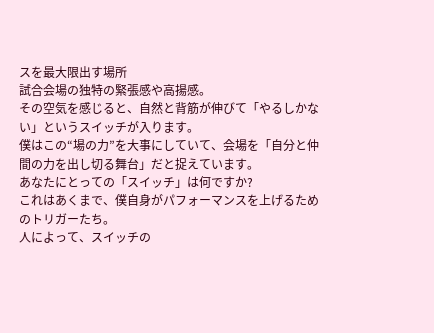スを最大限出す場所
試合会場の独特の緊張感や高揚感。
その空気を感じると、自然と背筋が伸びて「やるしかない」というスイッチが入ります。
僕はこの“場の力”を大事にしていて、会場を「自分と仲間の力を出し切る舞台」だと捉えています。
あなたにとっての「スイッチ」は何ですか?
これはあくまで、僕自身がパフォーマンスを上げるためのトリガーたち。
人によって、スイッチの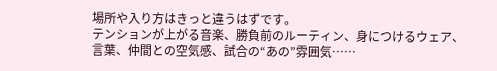場所や入り方はきっと違うはずです。
テンションが上がる音楽、勝負前のルーティン、身につけるウェア、言葉、仲間との空気感、試合の“あの”雰囲気……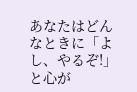あなたはどんなときに「よし、やるぞ!」と心が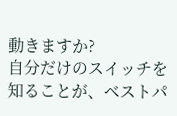動きますか?
自分だけのスイッチを知ることが、ベストパ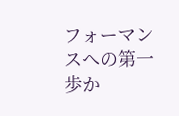フォーマンスへの第一歩か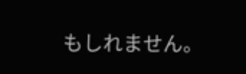もしれません。